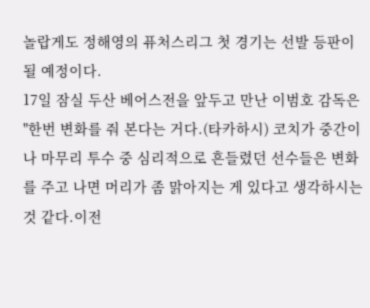놀랍게도 정해영의 퓨처스리그 첫 경기는 선발 등판이 될 예정이다.
17일 잠실 두산 베어스전을 앞두고 만난 이범호 감독은 "한번 변화를 줘 본다는 거다.(타카하시) 코치가 중간이나 마무리 투수 중 심리적으로 흔들렸던 선수들은 변화를 주고 나면 머리가 좀 맑아지는 게 있다고 생각하시는 것 같다.이전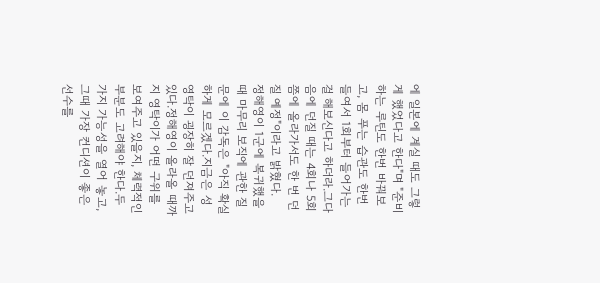에 일본에 계실 때도 그렇게 했었다고 한다"며 "준비하는 루틴도 한번 바꿔보고, 몸 푸는 습관도 한번 들여서 1회부터 들어가는 걸 해보신다고 하더라.그다음에 던질 때는 4회나 5회쯤에 올라가서도 한 번 던질 예정"이라고 밝혔다.
정해영이 1군에 복귀했을 때 마무리 보직에 관한 질문에 이 감독은 "아직 확실하게 모르겠다.지금은 성영탁이 굉장히 잘 던져주고 있다.정해영이 올라올 때까지 영탁이가 어떤 구위를 보여주고 있을지, 체력적인 부분도 고려해야 한다.두 가지 가능성을 열어 놓고, 그때 가장 컨디션이 좋은 선수를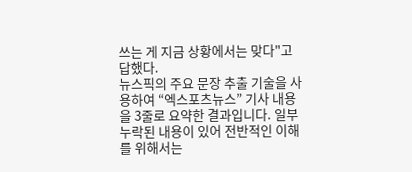쓰는 게 지금 상황에서는 맞다"고 답했다.
뉴스픽의 주요 문장 추출 기술을 사용하여 “엑스포츠뉴스” 기사 내용을 3줄로 요약한 결과입니다. 일부 누락된 내용이 있어 전반적인 이해를 위해서는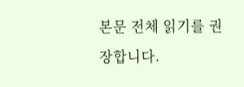본문 전체 읽기를 권장합니다.